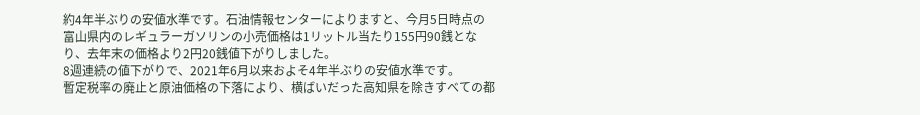約4年半ぶりの安値水準です。石油情報センターによりますと、今月5日時点の富山県内のレギュラーガソリンの小売価格は1リットル当たり155円90銭となり、去年末の価格より2円20銭値下がりしました。
8週連続の値下がりで、2021年6月以来およそ4年半ぶりの安値水準です。
暫定税率の廃止と原油価格の下落により、横ばいだった高知県を除きすべての都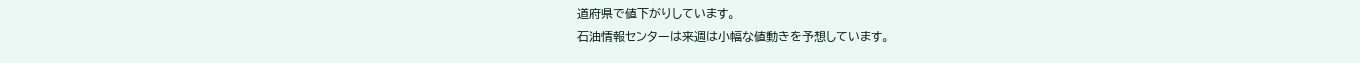道府県で値下がりしています。
石油情報センターは来週は小幅な値動きを予想しています。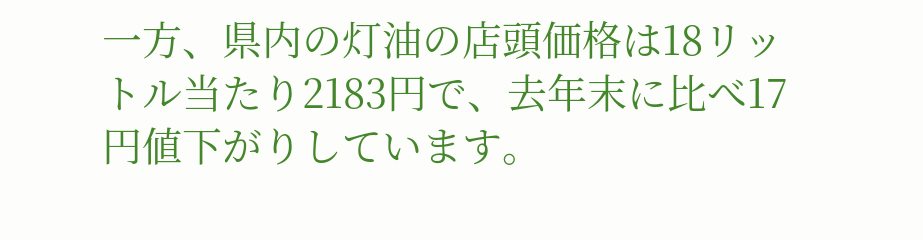一方、県内の灯油の店頭価格は18リットル当たり2183円で、去年末に比べ17円値下がりしています。